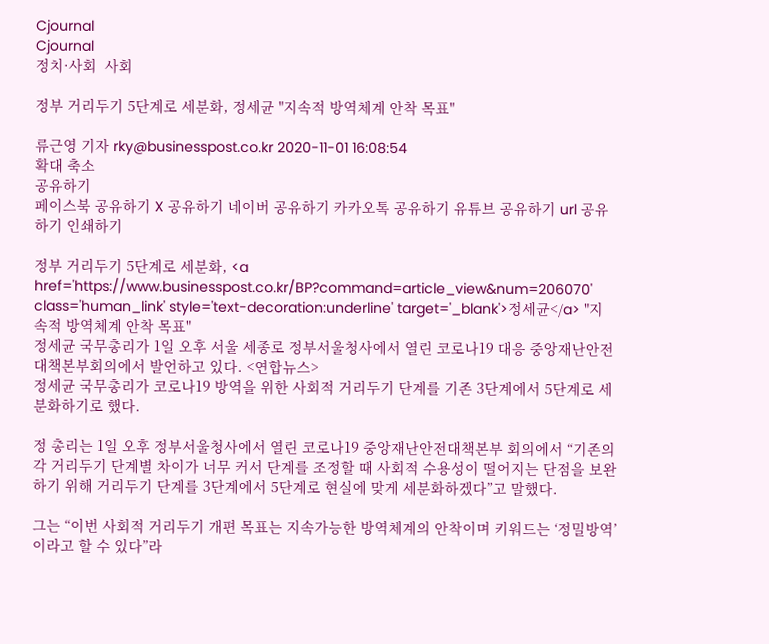Cjournal
Cjournal
정치·사회  사회

정부 거리두기 5단계로 세분화, 정세균 "지속적 방역체계 안착 목표"

류근영 기자 rky@businesspost.co.kr 2020-11-01 16:08:54
확대 축소
공유하기
페이스북 공유하기 X 공유하기 네이버 공유하기 카카오톡 공유하기 유튜브 공유하기 url 공유하기 인쇄하기

정부 거리두기 5단계로 세분화, <a href='https://www.businesspost.co.kr/BP?command=article_view&num=206070' class='human_link' style='text-decoration:underline' target='_blank'>정세균</a> "지속적 방역체계 안착 목표"
정세균 국무총리가 1일 오후 서울 세종로 정부서울청사에서 열린 코로나19 대응 중앙재난안전대책본부회의에서 발언하고 있다. <연합뉴스>
정세균 국무총리가 코로나19 방역을 위한 사회적 거리두기 단계를 기존 3단계에서 5단계로 세분화하기로 했다.

정 총리는 1일 오후 정부서울청사에서 열린 코로나19 중앙재난안전대책본부 회의에서 “기존의 각 거리두기 단계별 차이가 너무 커서 단계를 조정할 때 사회적 수용성이 떨어지는 단점을 보완하기 위해 거리두기 단계를 3단계에서 5단계로 현실에 맞게 세분화하겠다”고 말했다.

그는 “이번 사회적 거리두기 개편 목표는 지속가능한 방역체계의 안착이며 키워드는 ‘정밀방역’이라고 할 수 있다”라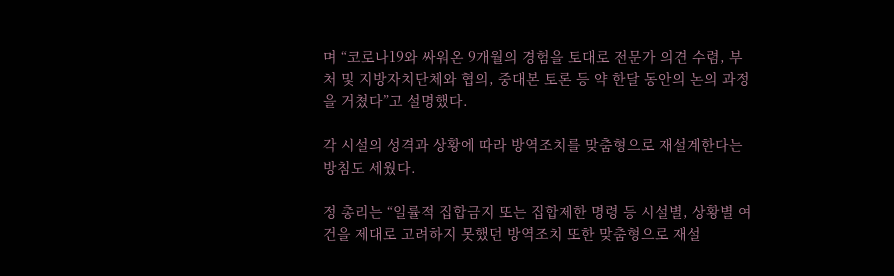며 “코로나19와 싸워온 9개월의 경험을 토대로 전문가 의견 수렴, 부처 및 지방자치단체와 협의, 중대본 토론 등 약 한달 동안의 논의 과정을 거쳤다”고 설명했다.

각 시설의 성격과 상황에 따라 방역조치를 맞춤형으로 재설계한다는 방침도 세웠다.

정 총리는 “일률적 집합금지 또는 집합제한 명령 등 시설별, 상황별 여건을 제대로 고려하지 못했던 방역조치 또한 맞춤형으로 재설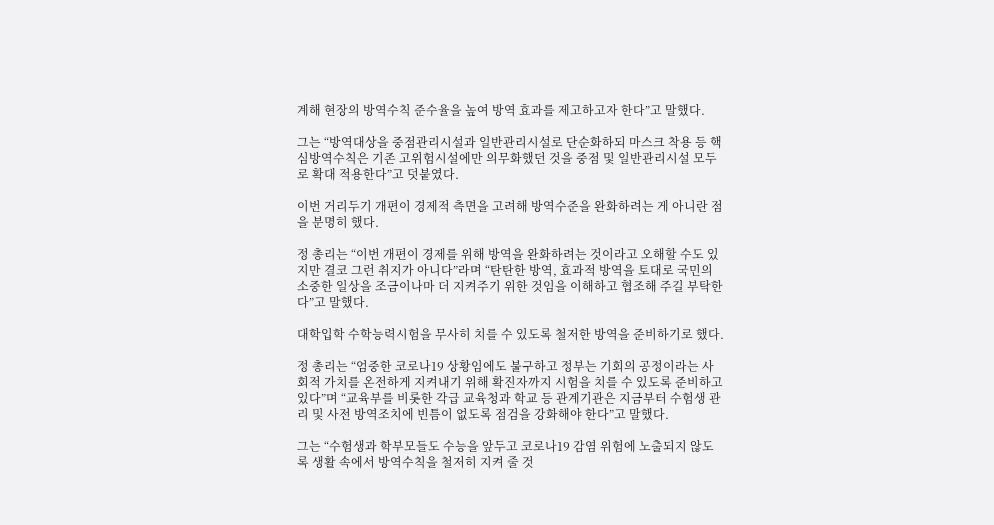계해 현장의 방역수칙 준수율을 높여 방역 효과를 제고하고자 한다”고 말했다.

그는 “방역대상을 중점관리시설과 일반관리시설로 단순화하되 마스크 착용 등 핵심방역수칙은 기존 고위험시설에만 의무화했던 것을 중점 및 일반관리시설 모두로 확대 적용한다”고 덧붙였다.

이번 거리두기 개편이 경제적 측면을 고려해 방역수준을 완화하려는 게 아니란 점을 분명히 했다.

정 총리는 “이번 개편이 경제를 위해 방역을 완화하려는 것이라고 오해할 수도 있지만 결코 그런 취지가 아니다”라며 “탄탄한 방역, 효과적 방역을 토대로 국민의 소중한 일상을 조금이나마 더 지켜주기 위한 것임을 이해하고 협조해 주길 부탁한다”고 말했다.

대학입학 수학능력시험을 무사히 치를 수 있도록 철저한 방역을 준비하기로 했다.

정 총리는 “엄중한 코로나19 상황임에도 불구하고 정부는 기회의 공정이라는 사회적 가치를 온전하게 지켜내기 위해 확진자까지 시험을 치를 수 있도록 준비하고 있다”며 “교육부를 비롯한 각급 교육청과 학교 등 관계기관은 지금부터 수험생 관리 및 사전 방역조치에 빈틈이 없도록 점검을 강화해야 한다”고 말했다.

그는 “수험생과 학부모들도 수능을 앞두고 코로나19 감염 위험에 노출되지 않도록 생활 속에서 방역수칙을 철저히 지켜 줄 것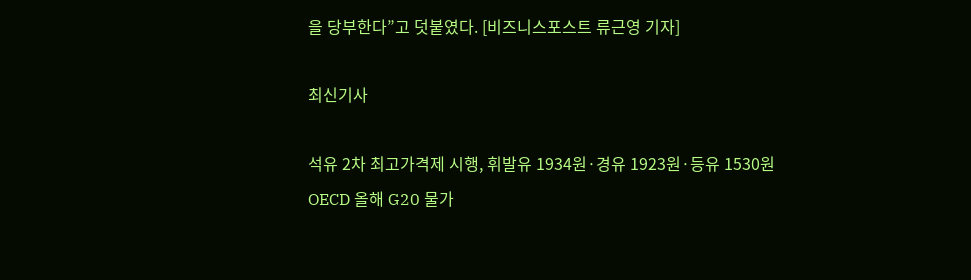을 당부한다”고 덧붙였다. [비즈니스포스트 류근영 기자]

최신기사

석유 2차 최고가격제 시행, 휘발유 1934원·경유 1923원·등유 1530원
OECD 올해 G20 물가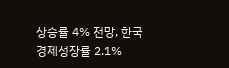상승률 4% 전망, 한국 경제성장률 2.1%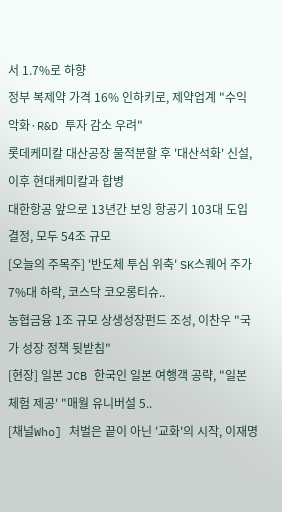서 1.7%로 하향
정부 복제약 가격 16% 인하키로, 제약업계 "수익 악화·R&D 투자 감소 우려"
롯데케미칼 대산공장 물적분할 후 '대산석화' 신설, 이후 현대케미칼과 합병
대한항공 앞으로 13년간 보잉 항공기 103대 도입 결정, 모두 54조 규모
[오늘의 주목주] '반도체 투심 위축' SK스퀘어 주가 7%대 하락, 코스닥 코오롱티슈..
농협금융 1조 규모 상생성장펀드 조성, 이찬우 "국가 성장 정책 뒷받침"
[현장] 일본 JCB 한국인 일본 여행객 공략, "일본 체험 제공' "매월 유니버설 5..
[채널Who] 처벌은 끝이 아닌 '교화'의 시작, 이재명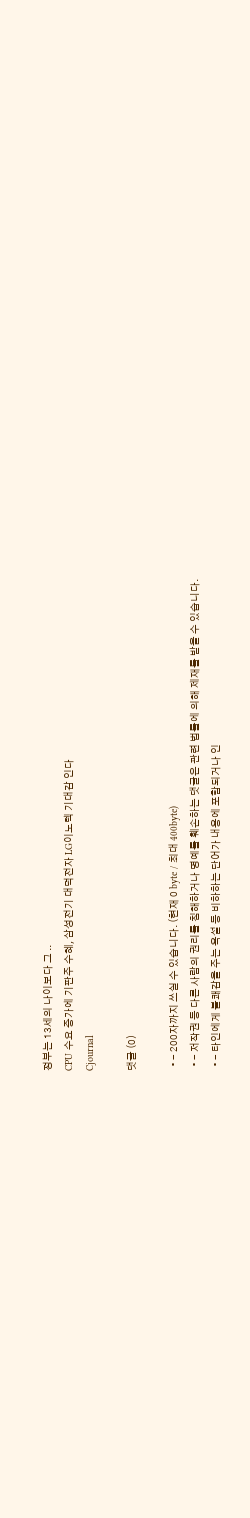정부는 13세의 나이보다 그 ..
CPU 수요 증가에 기판주 수혜, 삼성전기 대덕전자 LG이노텍 기대감 인다
Cjournal

댓글 (0)

  • - 200자까지 쓰실 수 있습니다. (현재 0 byte / 최대 400byte)
  • - 저작권 등 다른 사람의 권리를 침해하거나 명예를 훼손하는 댓글은 관련 법률에 의해 제재를 받을 수 있습니다.
  • - 타인에게 불쾌감을 주는 욕설 등 비하하는 단어가 내용에 포함되거나 인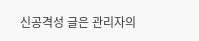신공격성 글은 관리자의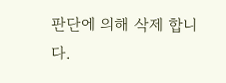판단에 의해 삭제 합니다.